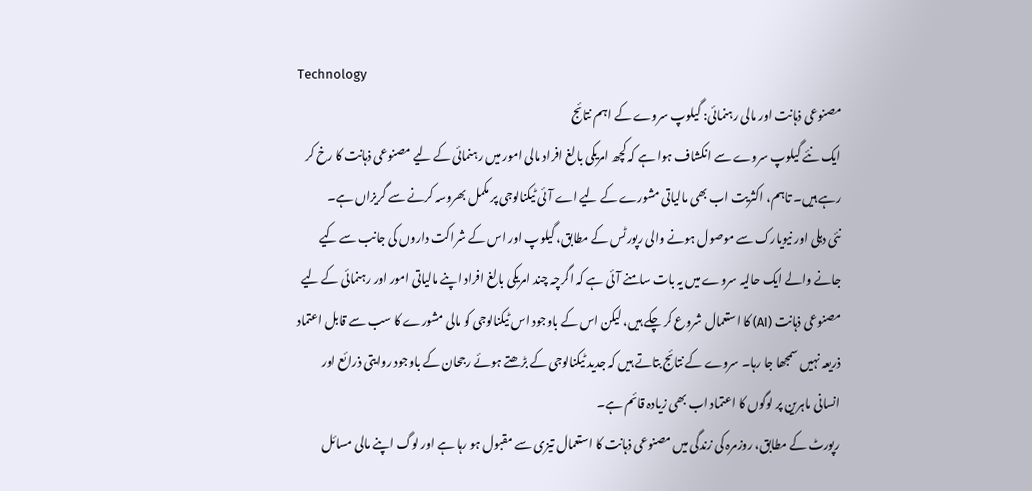Technology
مصنوعی ذہانت اور مالی رہنمائی: گیلوپ سروے کے اہم نتائج
ایک نئے گیلوپ سروے سے انکشاف ہوا ہے کہ کچھ امریکی بالغ افراد مالی امور میں رہنمائی کے لیے مصنوعی ذہانت کا رخ کر رہے ہیں۔ تاہم، اکثریت اب بھی مالیاتی مشورے کے لیے اے آئی ٹیکنالوجی پر مکمل بھروسہ کرنے سے گریزاں ہے۔
نئی دہلی اور نیویارک سے موصول ہونے والی رپورٹس کے مطابق، گیلوپ اور اس کے شراکت داروں کی جانب سے کیے جانے والے ایک حالیہ سروے میں یہ بات سامنے آئی ہے کہ اگرچہ چند امریکی بالغ افراد اپنے مالیاتی امور اور رہنمائی کے لیے مصنوعی ذہانت (AI) کا استعمال شروع کر چکے ہیں، لیکن اس کے باوجود اس ٹیکنالوجی کو مالی مشورے کا سب سے قابل اعتماد ذریعہ نہیں سمجھا جا رہا۔ سروے کے نتائج بتاتے ہیں کہ جدید ٹیکنالوجی کے بڑھتے ہوئے رجحان کے باوجود روایتی ذرائع اور انسانی ماہرین پر لوگوں کا اعتماد اب بھی زیادہ قائم ہے۔
رپورٹ کے مطابق، روزمرہ کی زندگی میں مصنوعی ذہانت کا استعمال تیزی سے مقبول ہو رہا ہے اور لوگ اپنے مالی مسائل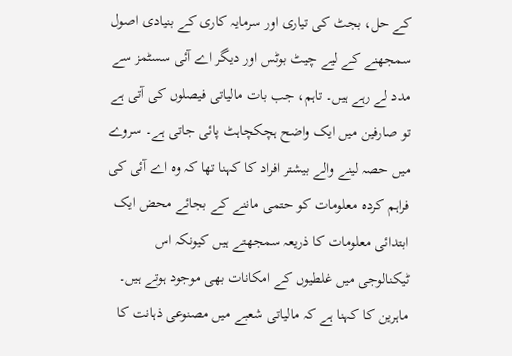کے حل، بجٹ کی تیاری اور سرمایہ کاری کے بنیادی اصول سمجھنے کے لیے چیٹ بوٹس اور دیگر اے آئی سسٹمز سے مدد لے رہے ہیں۔ تاہم، جب بات مالیاتی فیصلوں کی آتی ہے تو صارفین میں ایک واضح ہچکچاہٹ پائی جاتی ہے۔ سروے میں حصہ لینے والے بیشتر افراد کا کہنا تھا کہ وہ اے آئی کی فراہم کردہ معلومات کو حتمی ماننے کے بجائے محض ایک ابتدائی معلومات کا ذریعہ سمجھتے ہیں کیونکہ اس ٹیکنالوجی میں غلطیوں کے امکانات بھی موجود ہوتے ہیں۔
ماہرین کا کہنا ہے کہ مالیاتی شعبے میں مصنوعی ذہانت کا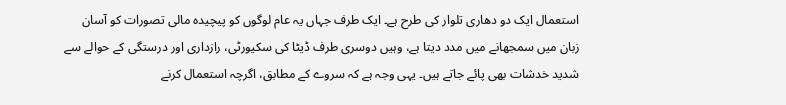استعمال ایک دو دھاری تلوار کی طرح ہے۔ ایک طرف جہاں یہ عام لوگوں کو پیچیدہ مالی تصورات کو آسان زبان میں سمجھانے میں مدد دیتا ہے، وہیں دوسری طرف ڈیٹا کی سکیورٹی، رازداری اور درستگی کے حوالے سے شدید خدشات بھی پائے جاتے ہیں۔ یہی وجہ ہے کہ سروے کے مطابق، اگرچہ استعمال کرنے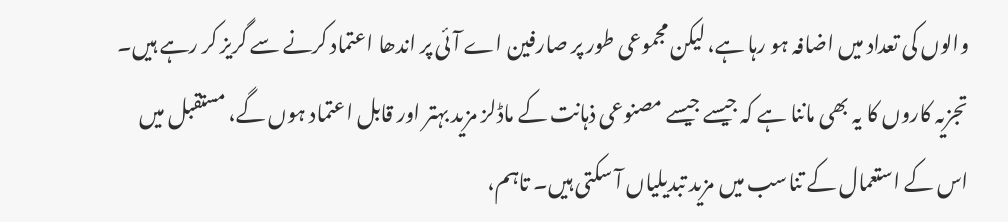والوں کی تعداد میں اضافہ ہو رہا ہے، لیکن مجموعی طور پر صارفین اے آئی پر اندھا اعتماد کرنے سے گریز کر رہے ہیں۔
تجزیہ کاروں کا یہ بھی ماننا ہے کہ جیسے جیسے مصنوعی ذہانت کے ماڈلز مزید بہتر اور قابل اعتماد ہوں گے، مستقبل میں اس کے استعمال کے تناسب میں مزید تبدیلیاں آ سکتی ہیں۔ تاہم،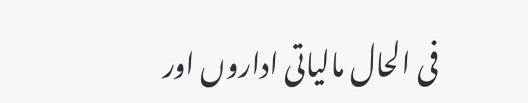فی الحال مالیاتی اداروں اور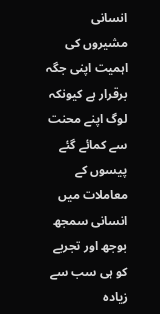انسانی مشیروں کی اہمیت اپنی جگہ برقرار ہے کیونکہ لوگ اپنے محنت سے کمائے گئے پیسوں کے معاملات میں انسانی سمجھ بوجھ اور تجربے کو ہی سب سے زیادہ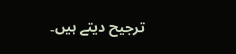ترجیح دیتے ہیں۔